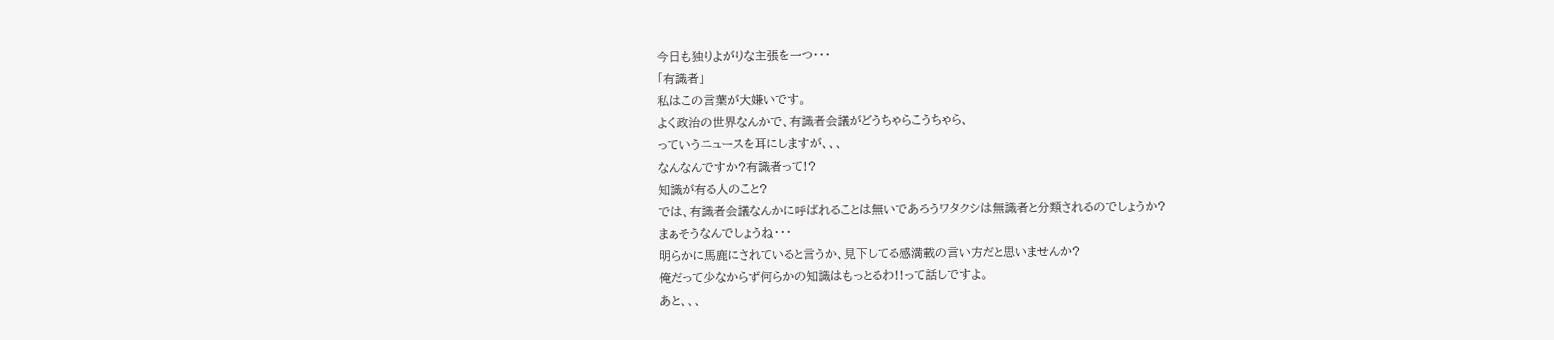今日も独りよがりな主張を一つ・・・
「有識者」
私はこの言葉が大嫌いです。
よく政治の世界なんかで、有識者会議がどうちゃらこうちゃら、
っていうニュースを耳にしますが、、、
なんなんですか?有識者って!?
知識が有る人のこと?
では、有識者会議なんかに呼ばれることは無いであろうワタクシは無識者と分類されるのでしょうか?
まぁそうなんでしょうね・・・
明らかに馬鹿にされていると言うか、見下してる感満載の言い方だと思いませんか?
俺だって少なからず何らかの知識はもっとるわ!!って話しですよ。
あと、、、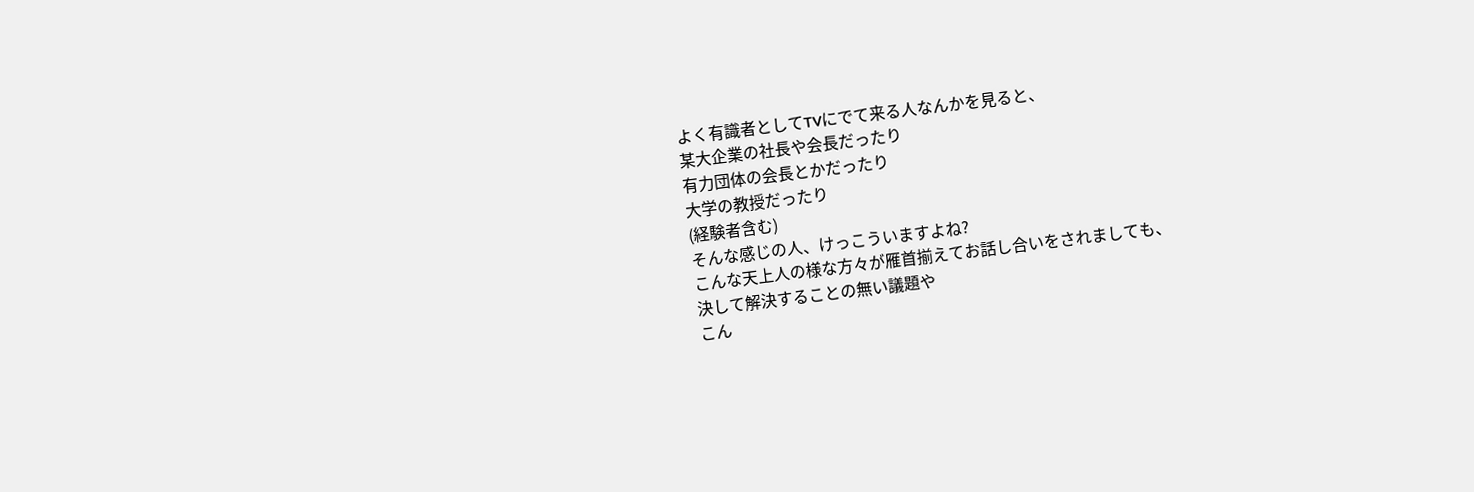よく有識者としてTVにでて来る人なんかを見ると、
某大企業の社長や会長だったり
有力団体の会長とかだったり
大学の教授だったり
(経験者含む)
そんな感じの人、けっこういますよね?
こんな天上人の様な方々が雁首揃えてお話し合いをされましても、
決して解決することの無い議題や
こん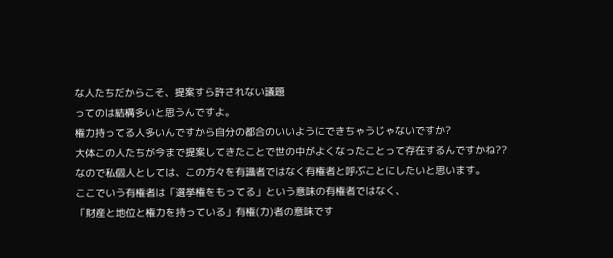な人たちだからこそ、提案すら許されない議題
ってのは結構多いと思うんですよ。
権力持ってる人多いんですから自分の都合のいいようにできちゃうじゃないですか?
大体この人たちが今まで提案してきたことで世の中がよくなったことって存在するんですかね??
なので私個人としては、この方々を有識者ではなく有権者と呼ぶことにしたいと思います。
ここでいう有権者は「選挙権をもってる」という意味の有権者ではなく、
「財産と地位と権力を持っている」有権(力)者の意味です